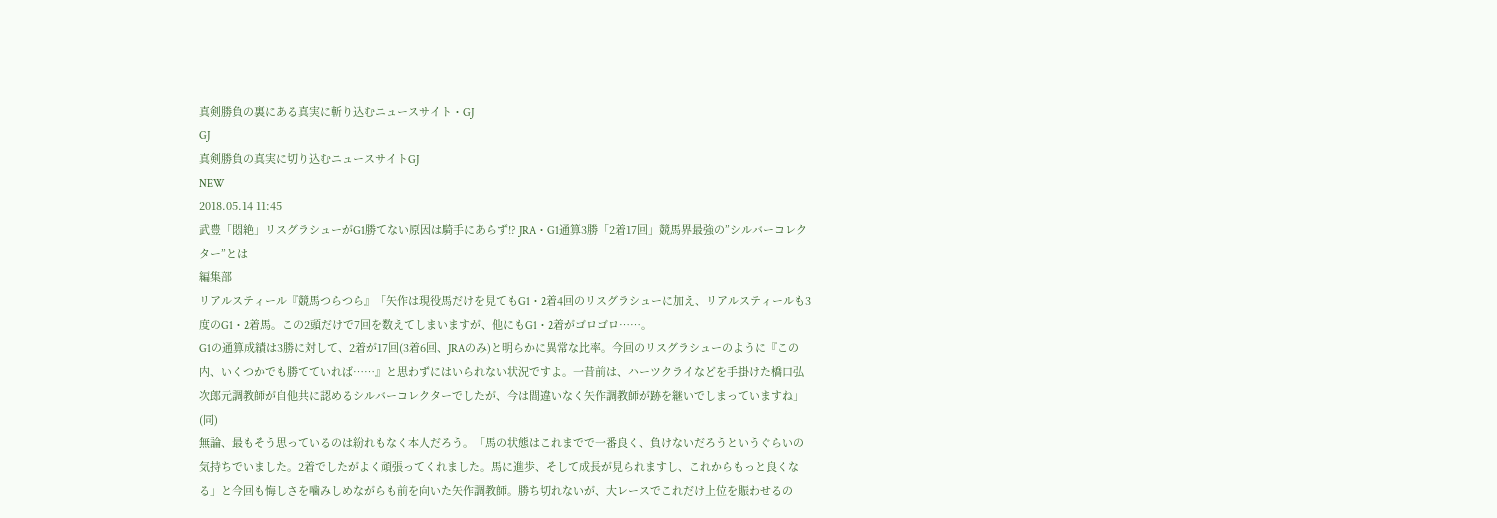真剣勝負の裏にある真実に斬り込むニュースサイト・GJ
GJ
真剣勝負の真実に切り込むニュースサイトGJ
NEW
2018.05.14 11:45
武豊「悶絶」リスグラシューがG1勝てない原因は騎手にあらず!? JRA・G1通算3勝「2着17回」競馬界最強の”シルバーコレクター”とは
編集部
リアルスティール『競馬つらつら』「矢作は現役馬だけを見てもG1・2着4回のリスグラシューに加え、リアルスティールも3度のG1・2着馬。この2頭だけで7回を数えてしまいますが、他にもG1・2着がゴロゴロ……。
G1の通算成績は3勝に対して、2着が17回(3着6回、JRAのみ)と明らかに異常な比率。今回のリスグラシューのように『この内、いくつかでも勝てていれば……』と思わずにはいられない状況ですよ。一昔前は、ハーツクライなどを手掛けた橋口弘次郎元調教師が自他共に認めるシルバーコレクターでしたが、今は間違いなく矢作調教師が跡を継いでしまっていますね」(同)
無論、最もそう思っているのは紛れもなく本人だろう。「馬の状態はこれまでで一番良く、負けないだろうというぐらいの気持ちでいました。2着でしたがよく頑張ってくれました。馬に進歩、そして成長が見られますし、これからもっと良くなる」と今回も悔しさを噛みしめながらも前を向いた矢作調教師。勝ち切れないが、大レースでこれだけ上位を賑わせるの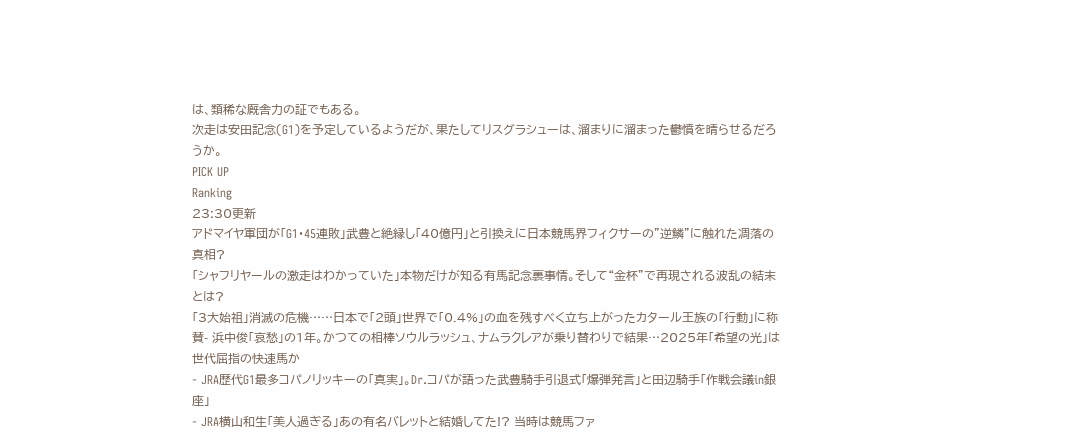は、類稀な厩舎力の証でもある。
次走は安田記念(G1)を予定しているようだが、果たしてリスグラシューは、溜まりに溜まった鬱憤を晴らせるだろうか。
PICK UP
Ranking
23:30更新
アドマイヤ軍団が「G1・45連敗」武豊と絶縁し「40億円」と引換えに日本競馬界フィクサーの”逆鱗”に触れた凋落の真相?
「シャフリヤールの激走はわかっていた」本物だけが知る有馬記念裏事情。そして“金杯”で再現される波乱の結末とは?
「3大始祖」消滅の危機……日本で「2頭」世界で「0.4%」の血を残すべく立ち上がったカタール王族の「行動」に称賛- 浜中俊「哀愁」の1年。かつての相棒ソウルラッシュ、ナムラクレアが乗り替わりで結果…2025年「希望の光」は世代屈指の快速馬か
- JRA歴代G1最多コパノリッキーの「真実」。Dr.コパが語った武豊騎手引退式「爆弾発言」と田辺騎手「作戦会議in銀座」
- JRA横山和生「美人過ぎる」あの有名バレットと結婚してた!? 当時は競馬ファ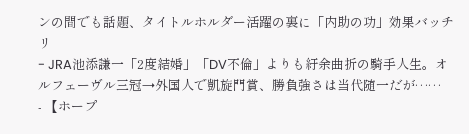ンの間でも話題、タイトルホルダー活躍の裏に「内助の功」効果バッチリ
- JRA池添謙一「2度結婚」「DV不倫」よりも紆余曲折の騎手人生。オルフェーヴル三冠→外国人で凱旋門賞、勝負強さは当代随一だが……
- 【ホープ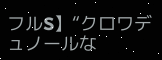フルS】“クロワデュノールな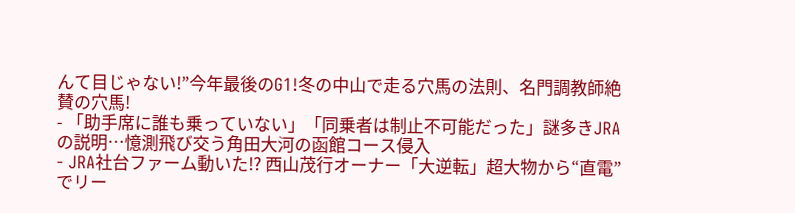んて目じゃない!”今年最後のG1!冬の中山で走る穴馬の法則、名門調教師絶賛の穴馬!
- 「助手席に誰も乗っていない」「同乗者は制止不可能だった」謎多きJRAの説明…憶測飛び交う角田大河の函館コース侵入
- JRA社台ファーム動いた!? 西山茂行オーナー「大逆転」超大物から“直電”でリー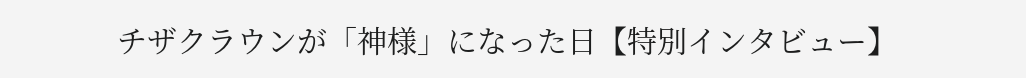チザクラウンが「神様」になった日【特別インタビュー】